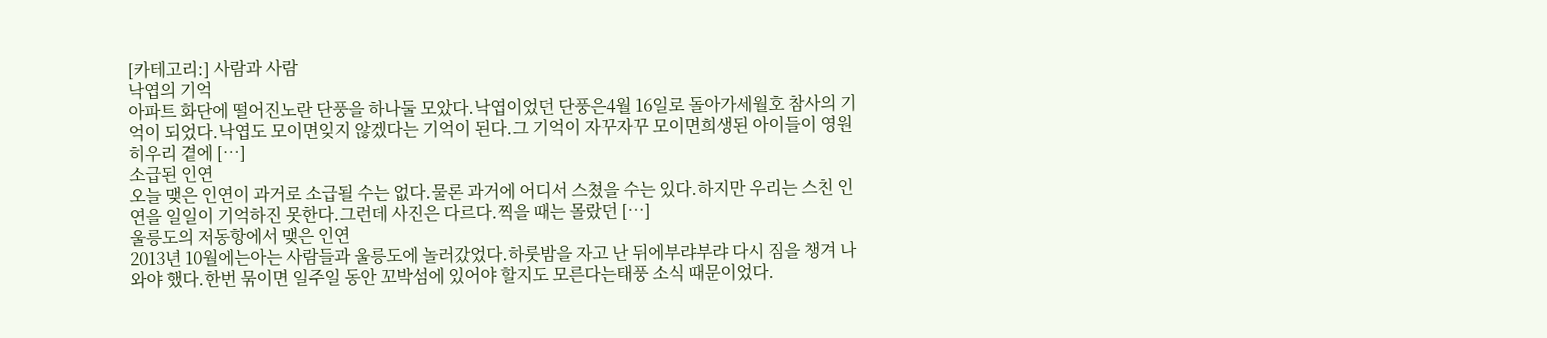[카테고리:] 사람과 사람
낙엽의 기억
아파트 화단에 떨어진노란 단풍을 하나둘 모았다.낙엽이었던 단풍은4월 16일로 돌아가세월호 참사의 기억이 되었다.낙엽도 모이면잊지 않겠다는 기억이 된다.그 기억이 자꾸자꾸 모이면희생된 아이들이 영원히우리 곁에 […]
소급된 인연
오늘 맺은 인연이 과거로 소급될 수는 없다.물론 과거에 어디서 스쳤을 수는 있다.하지만 우리는 스친 인연을 일일이 기억하진 못한다.그런데 사진은 다르다.찍을 때는 몰랐던 […]
울릉도의 저동항에서 맺은 인연
2013년 10월에는아는 사람들과 울릉도에 놀러갔었다.하룻밤을 자고 난 뒤에부랴부랴 다시 짐을 챙겨 나와야 했다.한번 묶이면 일주일 동안 꼬박섬에 있어야 할지도 모른다는태풍 소식 때문이었다.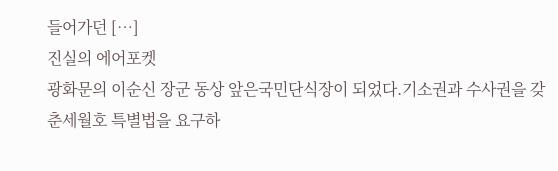들어가던 […]
진실의 에어포켓
광화문의 이순신 장군 동상 앞은국민단식장이 되었다.기소권과 수사권을 갖춘세월호 특별법을 요구하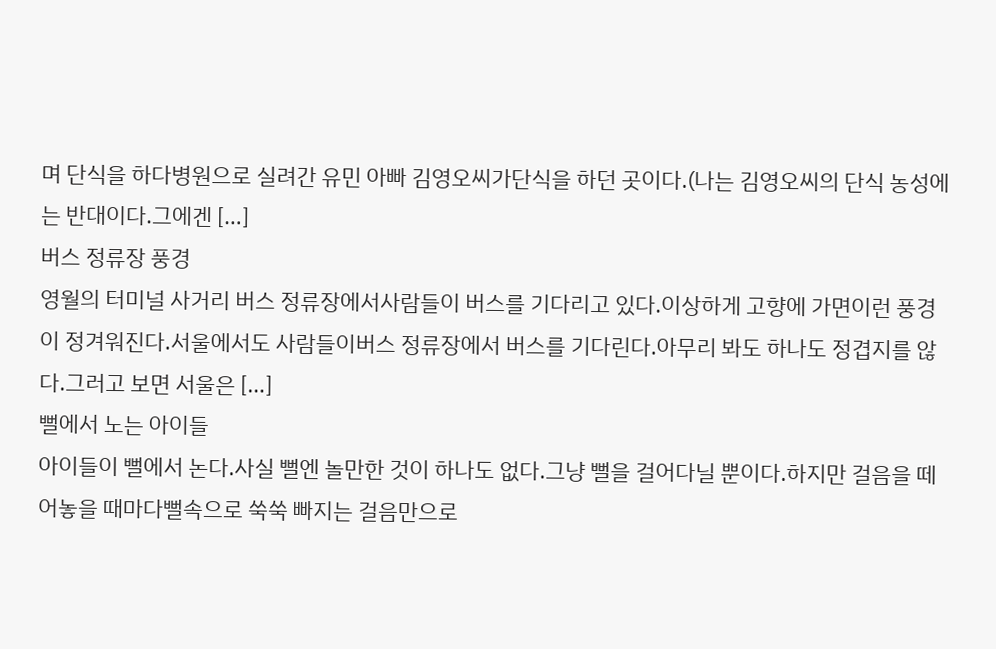며 단식을 하다병원으로 실려간 유민 아빠 김영오씨가단식을 하던 곳이다.(나는 김영오씨의 단식 농성에는 반대이다.그에겐 […]
버스 정류장 풍경
영월의 터미널 사거리 버스 정류장에서사람들이 버스를 기다리고 있다.이상하게 고향에 가면이런 풍경이 정겨워진다.서울에서도 사람들이버스 정류장에서 버스를 기다린다.아무리 봐도 하나도 정겹지를 않다.그러고 보면 서울은 […]
뻘에서 노는 아이들
아이들이 뻘에서 논다.사실 뻘엔 놀만한 것이 하나도 없다.그냥 뻘을 걸어다닐 뿐이다.하지만 걸음을 떼어놓을 때마다뻘속으로 쑥쑥 빠지는 걸음만으로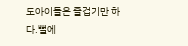도아이들은 즐겁기만 하다.뻘에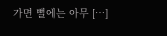가면 뻘에는 아무 […]